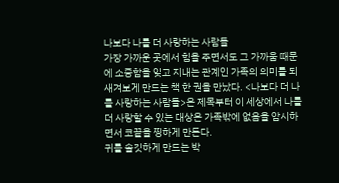나보다 나를 더 사랑하는 사람들
가장 가까운 곳에서 힘을 주면서도 그 가까움 때문에 소중함을 잊고 지내는 관계인 가족의 의미를 되새겨보게 만드는 책 한 권을 만났다. <나보다 더 나를 사랑하는 사람들>은 제목부터 이 세상에서 나를 더 사랑할 수 있는 대상은 가족밖에 없음을 암시하면서 코끝을 찡하게 만든다.
귀를 솔깃하게 만드는 박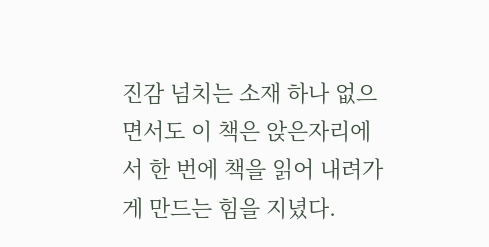진감 넘치는 소재 하나 없으면서도 이 책은 앉은자리에서 한 번에 책을 읽어 내려가게 만드는 힘을 지녔다.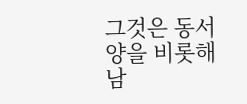그것은 동서양을 비롯해 남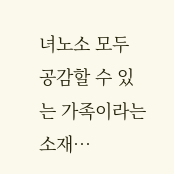녀노소 모두 공감할 수 있는 가족이라는 소재…